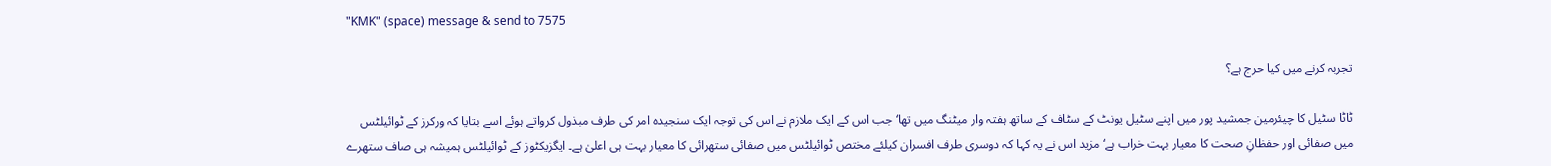"KMK" (space) message & send to 7575

تجربہ کرنے میں کیا حرج ہے؟

ٹاٹا سٹیل کا چیئرمین جمشید پور میں اپنے سٹیل یونٹ کے سٹاف کے ساتھ ہفتہ وار میٹنگ میں تھا‘ جب اس کے ایک ملازم نے اس کی توجہ ایک سنجیدہ امر کی طرف مبذول کرواتے ہوئے اسے بتایا کہ ورکرز کے ٹوائیلٹس میں صفائی اور حفظانِ صحت کا معیار بہت خراب ہے‘ مزید اس نے یہ کہا کہ دوسری طرف افسران کیلئے مختص ٹوائیلٹس میں صفائی ستھرائی کا معیار بہت ہی اعلیٰ ہے۔ ایگزیکٹوز کے ٹوائیلٹس ہمیشہ ہی صاف ستھرے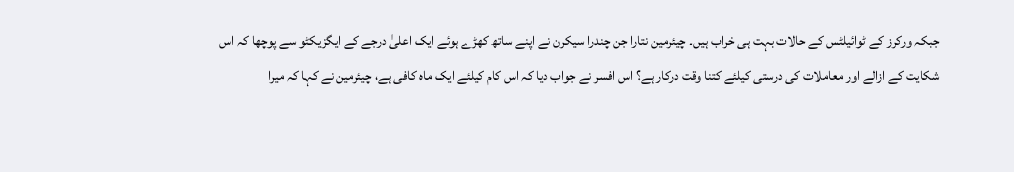جبکہ ورکرز کے ٹوائیلٹس کے حالات بہت ہی خراب ہیں۔ چیئرمین نتارا جن چندرا سیکرن نے اپنے ساتھ کھڑے ہوئے ایک اعلیٰ درجے کے ایگزیکٹو سے پوچھا کہ اس شکایت کے ازالے اور معاملات کی درستی کیلئے کتنا وقت درکار ہے؟ اس افسر نے جواب دیا کہ اس کام کیلئے ایک ماہ کافی ہے، چیئرمین نے کہا کہ میرا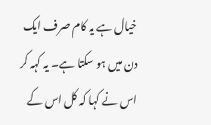خیال ہے یہ کام صرف ایک دن میں ہو سکتا ہے۔ یہ کہہ کر اس نے کہا کہ کل اس کے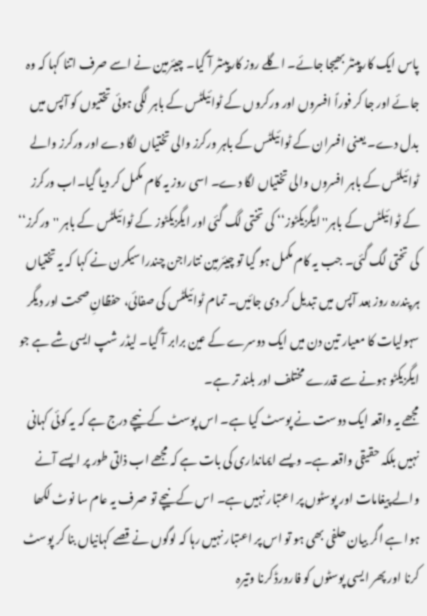پاس ایک کارپینٹر بھیجا جائے۔ اگلے روز کارپینٹر آ گیا۔ چیئرمین نے اسے صرف اتنا کہا کہ وہ جائے اور جا کر فوراً افسروں اور ورکروں کے ٹوائیلٹس کے باہر لگی ہوئی تختیوں کو آپس میں بدل دے۔ یعنی افسران کے ٹوائیلٹس کے باہر ورکرز والی تختیاں لگا دے اور ورکرز والے ٹوائیلٹس کے باہر افسروں والی تختیاں لگا دے۔ اسی روز یہ کام مکمل کر دیا گیا۔اب ورکرز کے ٹوائیلٹس کے باہر''ایگزیکٹوز‘‘ کی تختی لگ گئی اور ایگزیکٹوز کے ٹوائیلٹس کے باہر ''ورکرز‘‘ کی تختی لگ گئی۔ جب یہ کام مکمل ہو گیا تو چیئرمین نتاراجن چندراسیکرن نے کہا کہ یہ تختیاں ہر پندرہ روز بعد آپس میں تبدیل کر دی جائیں۔ تمام ٹوائیلٹس کی صفائی، حفظانِ صحت اور دیگر سہولیات کا معیار تین دن میں ایک دوسرے کے عین برابر آ گیا۔ لیڈر شپ ایسی شے ہے جو ایگزیکٹو ہونے سے قدرے مختلف اور بلند تر ہے۔
مجھے یہ واقعہ ایک دوست نے پوسٹ کیا ہے۔ اس پوسٹ کے نیچے درج ہے کہ یہ کوئی کہانی نہیں بلکہ حقیقی واقعہ ہے۔ ویسے ایمانداری کی بات ہے کہ مجھے اب ذاتی طور پر ایسے آنے والے پیغامات اور پوسٹوں پر اعتبار نہیں ہے۔ اس کے نیچے تو صرف یہ عام سا نوٹ لکھا ہوا ہے اگر بیان حلفی بھی ہو تو اس پر اعتبار نہیں رہا کہ لوگوں نے قصے کہانیاں بنا کر پوسٹ کرنا اور پھر ایسی پوسٹوں کو فارورڈ کرنا وتیرہ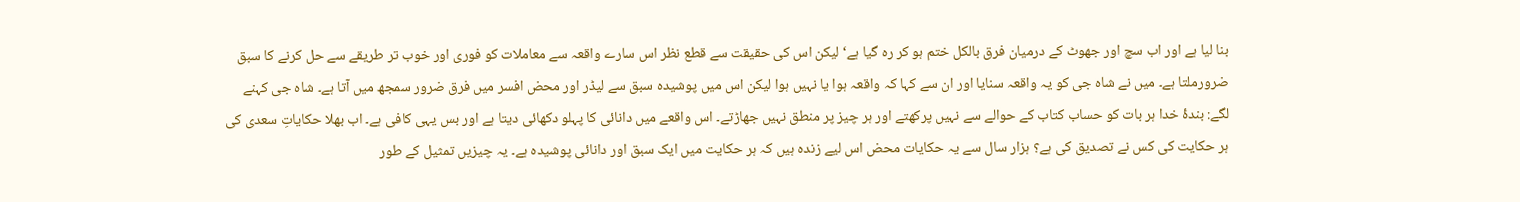بنا لیا ہے اور اب سچ اور جھوٹ کے درمیان فرق بالکل ختم ہو کر رہ گیا ہے‘ لیکن اس کی حقیقت سے قطع نظر اس سارے واقعہ سے معاملات کو فوری اور خوب تر طریقے سے حل کرنے کا سبق ضرورملتا ہے۔ میں نے شاہ جی کو یہ واقعہ سنایا اور ان سے کہا کہ واقعہ ہوا یا نہیں ہوا لیکن اس میں پوشیدہ سبق سے لیڈر اور محض افسر میں فرق ضرور سمجھ میں آتا ہے۔ شاہ جی کہنے لگے: بندۂ خدا ہر بات کو حساب کتاب کے حوالے سے نہیں پرکھتے اور ہر چیز پر منطق نہیں جھاڑتے۔ اس واقعے میں دانائی کا پہلو دکھائی دیتا ہے اور بس یہی کافی ہے۔ اب بھلا حکایاتِ سعدی کی ہر حکایت کی کس نے تصدیق کی ہے؟ ہزار سال سے یہ حکایات محض اس لیے زندہ ہیں کہ ہر حکایت میں ایک سبق اور دانائی پوشیدہ ہے۔ یہ چیزیں تمثیل کے طور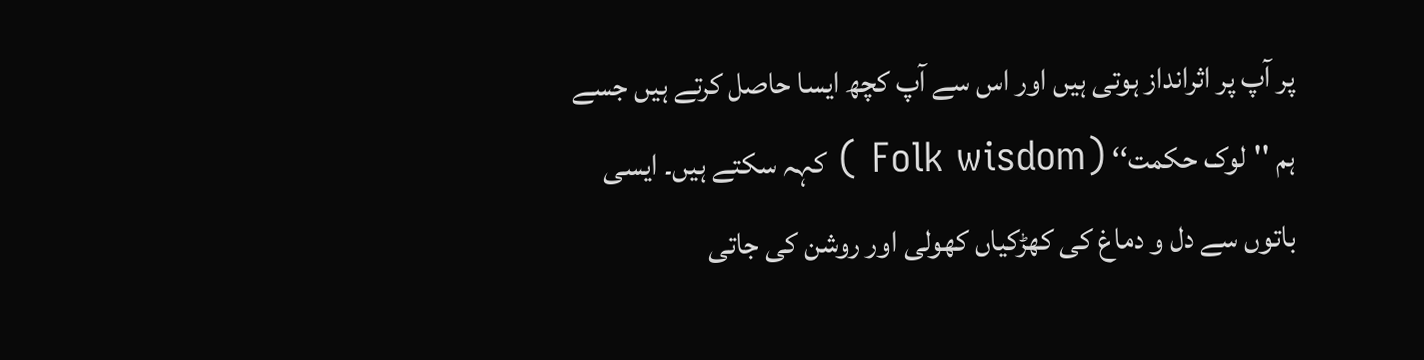پر آپ پر اثرانداز ہوتی ہیں اور اس سے آپ کچھ ایسا حاصل کرتے ہیں جسے ہم ''لوک حکمت‘‘ (Folk wisdom ) کہہ سکتے ہیں۔ ایسی باتوں سے دل و دماغ کی کھڑکیاں کھولی اور روشن کی جاتی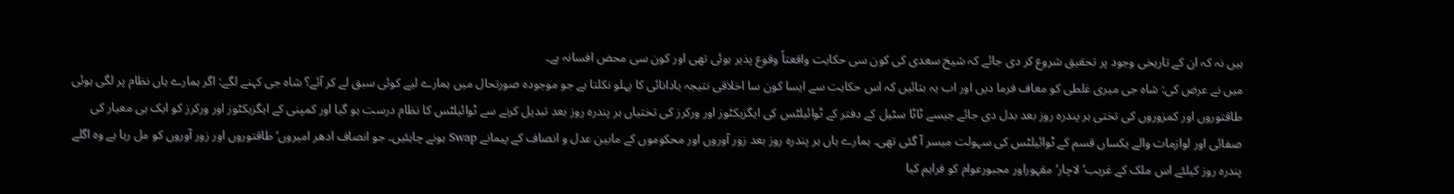ہیں نہ کہ ان کے تاریخی وجود پر تحقیق شروع کر دی جائے کہ شیخ سعدی کی کون سی حکایت واقعتاً وقوع پذیر ہوئی تھی اور کون سی محض افسانہ ہے۔
میں نے عرض کی: شاہ جی میری غلطی کو معاف فرما دیں اور اب یہ بتائیں کہ اس حکایت سے ایسا کون سا اخلاقی نتیجہ یادانائی کا پہلو نکلتا ہے جو موجودہ صورتحال میں ہمارے لیے کوئی سبق لے کر آئے؟ شاہ جی کہنے لگے: اگر ہمارے ہاں نظام پر لگی ہوئی طاقتوروں اور کمزوروں کی تختی ہر پندرہ روز بعد بدل دی جائے جیسے ٹاٹا سٹیل کے دفتر کے ٹوائیلٹس کی ایگزیکٹوز اور ورکرز کی تختیاں ہر پندرہ روز بعد تبدیل کرنے سے ٹوائیلٹس کا نظام درست ہو گیا اور کمپنی کے ایگزیکٹوز اور ورکرز کو ایک ہی معیار کی صفائی اور لوازمات والے یکساں قسم کے ٹوائیلٹس کی سہولت میسر آ گئی تھی۔ ہمارے ہاں ہر پندرہ روز بعد زور آوروں اور محکوموں کے مابین عدل و انصاف کے پیمانے Swap ہونے چاہئیں۔ جو انصاف ادھر امیروں‘ طاقتوروں اور زور آوروں کو مل رہا ہے وہ اگلے پندرہ روز کیلئے اس ملک کے غریب‘ لاچار‘ مقہوراور مجبورعوام کو فراہم کیا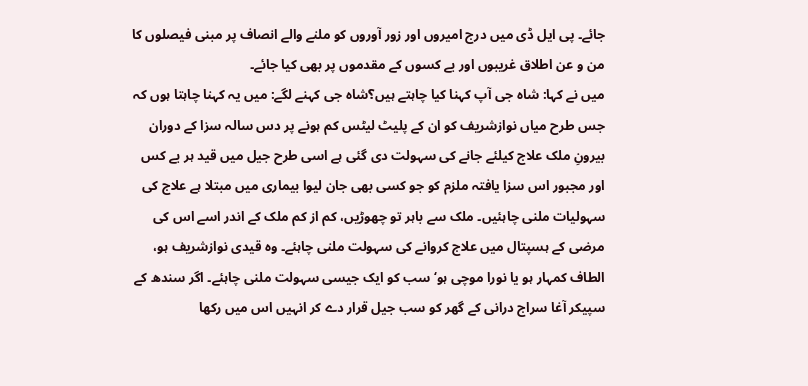جائے۔ پی ایل ڈی میں درج امیروں اور زور آوروں کو ملنے والے انصاف پر مبنی فیصلوں کا من و عن اطلاق غریبوں اور بے کسوں کے مقدموں پر بھی کیا جائے۔
میں نے کہا: شاہ جی آپ کہنا کیا چاہتے ہیں؟شاہ جی کہنے لگے: میں یہ کہنا چاہتا ہوں کہ جس طرح میاں نوازشریف کو ان کے پلیٹ لیٹس کم ہونے پر دس سالہ سزا کے دوران بیرونِ ملک علاج کیلئے جانے کی سہولت دی گئی ہے اسی طرح جیل میں قید ہر بے کس اور مجبور اس سزا یافتہ ملزم کو جو کسی بھی جان لیوا بیماری میں مبتلا ہے علاج کی سہولیات ملنی چاہئیں۔ ملک سے باہر تو چھوڑیں، کم از کم ملک کے اندر اسے اس کی مرضی کے ہسپتال میں علاج کروانے کی سہولت ملنی چاہئے۔ وہ قیدی نوازشریف ہو، الطاف کمہار ہو یا نورا موچی ہو‘ سب کو ایک جیسی سہولت ملنی چاہئے۔ اگر سندھ کے سپیکر آغا سراج درانی کے گھر کو سب جیل قرار دے کر انہیں اس میں رکھا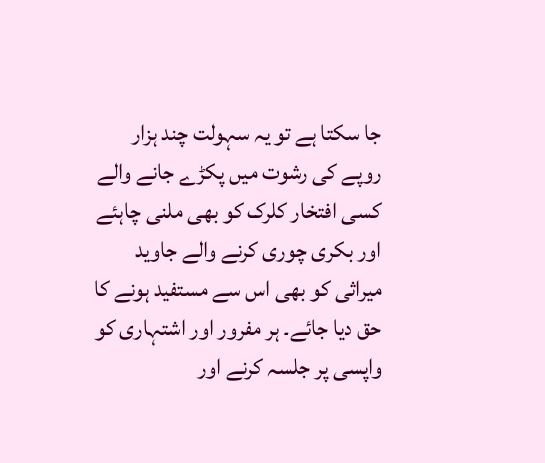جا سکتا ہے تو یہ سہولت چند ہزار روپے کی رشوت میں پکڑے جانے والے کسی افتخار کلرک کو بھی ملنی چاہئے اور بکری چوری کرنے والے جاوید میراثی کو بھی اس سے مستفید ہونے کا حق دیا جائے۔ ہر مفرور اور اشتہاری کو واپسی پر جلسہ کرنے اور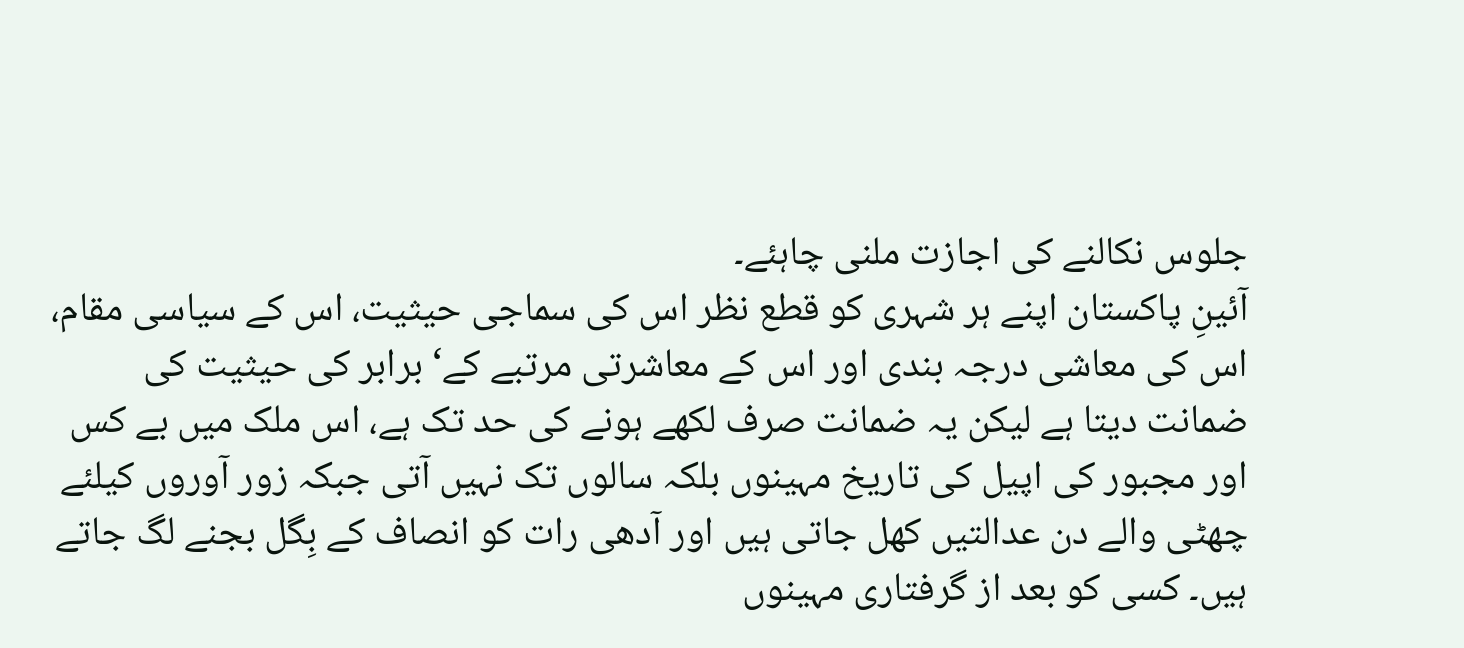جلوس نکالنے کی اجازت ملنی چاہئے۔
آئینِ پاکستان اپنے ہر شہری کو قطع نظر اس کی سماجی حیثیت، اس کے سیاسی مقام، اس کی معاشی درجہ بندی اور اس کے معاشرتی مرتبے کے‘ برابر کی حیثیت کی ضمانت دیتا ہے لیکن یہ ضمانت صرف لکھے ہونے کی حد تک ہے، اس ملک میں بے کس اور مجبور کی اپیل کی تاریخ مہینوں بلکہ سالوں تک نہیں آتی جبکہ زور آوروں کیلئے چھٹی والے دن عدالتیں کھل جاتی ہیں اور آدھی رات کو انصاف کے بِگل بجنے لگ جاتے ہیں۔ کسی کو بعد از گرفتاری مہینوں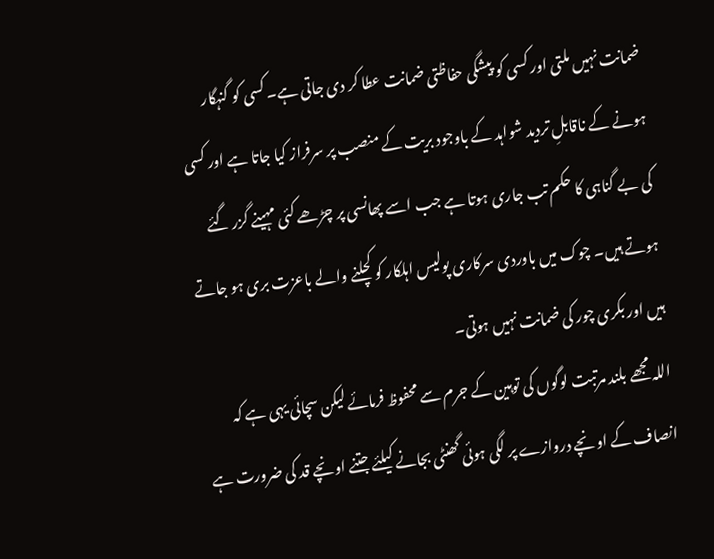ضمانت نہیں ملتی اور کسی کو پیشگی حفاظتی ضمانت عطا کر دی جاتی ہے۔ کسی کو گنہگار ہونے کے ناقابلِ تردید شواہد کے باوجود بریت کے منصب پر سرفراز کیا جاتا ہے اور کسی کی بے گناہی کا حکم تب جاری ہوتا ہے جب اسے پھانسی پر چڑھے کئی مہینے گزر گئے ہوتے ہیں۔ چوک میں باوردی سرکاری پولیس اہلکار کو کچلنے والے باعزت بری ہو جاتے ہیں اور بکری چور کی ضمانت نہیں ہوتی۔
اللہ مجھے بلند مرتبت لوگوں کی توہین کے جرم سے محفوظ فرمائے لیکن سچائی یہی ہے کہ انصاف کے اونچے دروازے پر لگی ہوئی گھنٹی بجانے کیلئے جتنے اونچے قد کی ضرورت ہے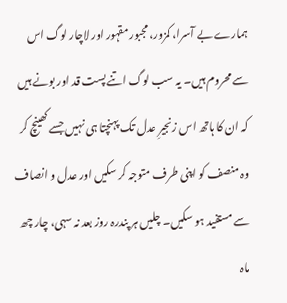ہمارے بے آسرا، کمزور، مجبور مقہور اور لاچار لوگ اس سے محروم ہیں۔ یہ سب لوگ اتنے پست قد اور بونے ہیں کہ ان کا ہاتھ اس زنجیرِ عدل تک پہنچتا ہی نہیں جسے کھینچ کر وہ منصف کو اپنی طرف متوجہ کر سکیں اور عدل و انصاف سے مستفید ہو سکیں۔ چلیں ہر پندرہ روز بعد نہ سہی، چار چھ ماہ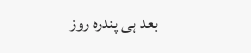بعد ہی پندرہ روز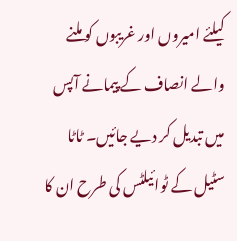کیلئے امیروں اور غریبوں کو ملنے والے انصاف کے پیمانے آپس میں تبدیل کر دیے جائیں۔ ٹاٹا سٹیل کے ٹوائیلٹس کی طرح ان کا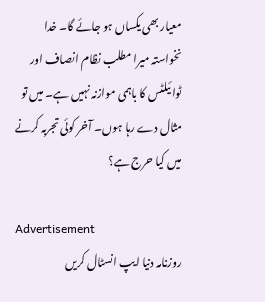معیار بھی یکساں ہو جائے گا۔ خدا نخواستہ میرا مطلب نظام انصاف اور ٹوائیلٹس کا باہمی موازنہ نہیں ہے۔ میں تو مثال دے رہا ہوں۔ آخر کوئی تجربہ کرنے میں کیا حرج ہے؟

Advertisement
روزنامہ دنیا ایپ انسٹال کریں